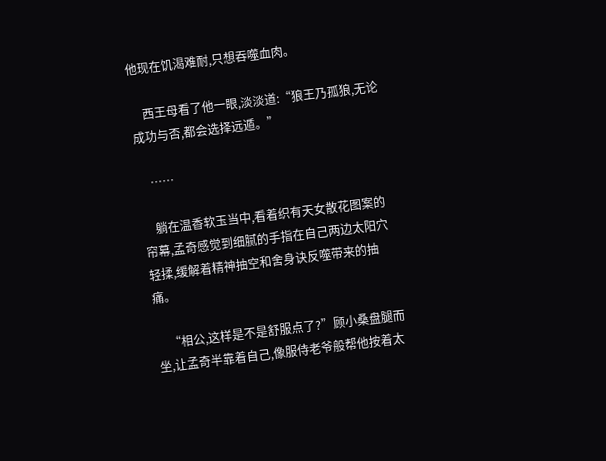他现在饥渴难耐,只想吞噬血肉。

    西王母看了他一眼,淡淡道:“狼王乃孤狼,无论成功与否,都会选择远遁。”

    ……

    躺在温香软玉当中,看着织有天女散花图案的帘幕,孟奇感觉到细腻的手指在自己两边太阳穴轻揉,缓解着精神抽空和舍身诀反噬带来的抽痛。

    “相公,这样是不是舒服点了?”顾小桑盘腿而坐,让孟奇半靠着自己,像服侍老爷般帮他按着太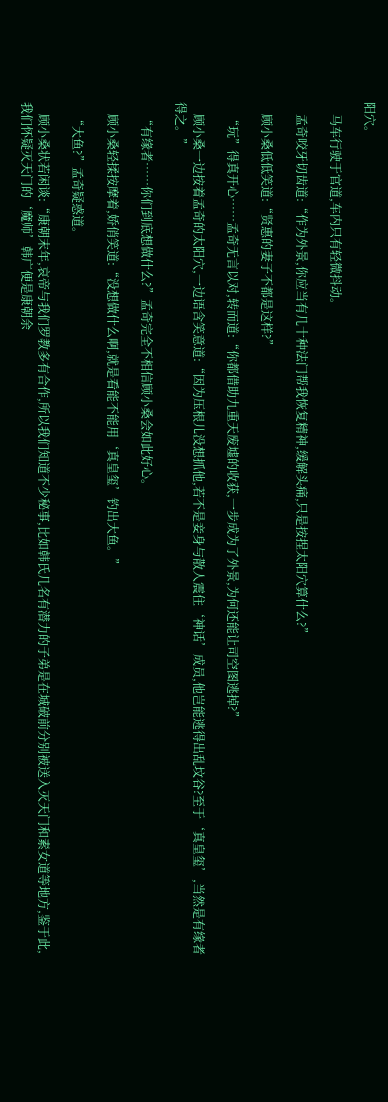阳穴。

    马车行驶于官道,车内只有轻微抖动。

    孟奇咬牙切齿道:“作为外景,你应当有几十种法门帮我恢复精神,缓解头痛,只是按捏太阳穴算什么?”

    顾小桑低低笑道:“贤惠的妻子不都是这样?”

    “玩”得真开心……孟奇无言以对,转而道:“你都借助九重天废墟的收获,一步成为了外景,为何还能让司空图逃掉?”

    顾小桑一边按着孟奇的太阳穴,一边语含笑意道:“因为压根儿没想抓他,若不是妾身与散人震住‘神话’成员,他岂能逃得出乱坟谷?至于‘真皇玺’,当然是有缘者得之。”

    “有缘者……你们到底想做什么?”孟奇完全不相信顾小桑会如此好心。

    顾小桑轻揉按摩着,娇俏笑道:“没想做什么啊,就是看能不能用‘真皇玺’钓出大鱼。”

    “大鱼?”孟奇疑惑道。

    顾小桑状若闲谈:“康朝末年,哀帝与我们罗教多有合作,所以我们知道不少秘事,比如韩氏几名有潜力的子弟是在城破前分别被送入灭天门和素女道等地方,鉴于此,我们怀疑灭天门的‘魔师’韩广便是康朝余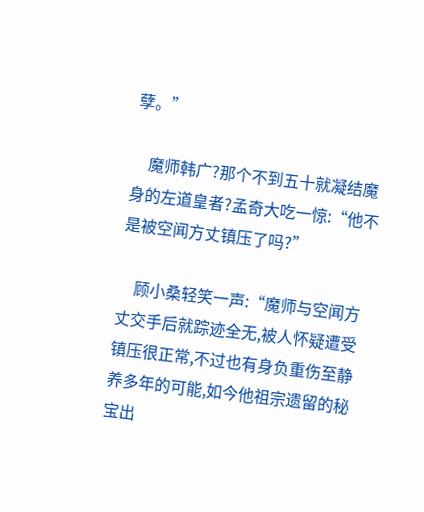孽。”

    魔师韩广?那个不到五十就凝结魔身的左道皇者?孟奇大吃一惊:“他不是被空闻方丈镇压了吗?”

    顾小桑轻笑一声:“魔师与空闻方丈交手后就踪迹全无,被人怀疑遭受镇压很正常,不过也有身负重伤至静养多年的可能,如今他祖宗遗留的秘宝出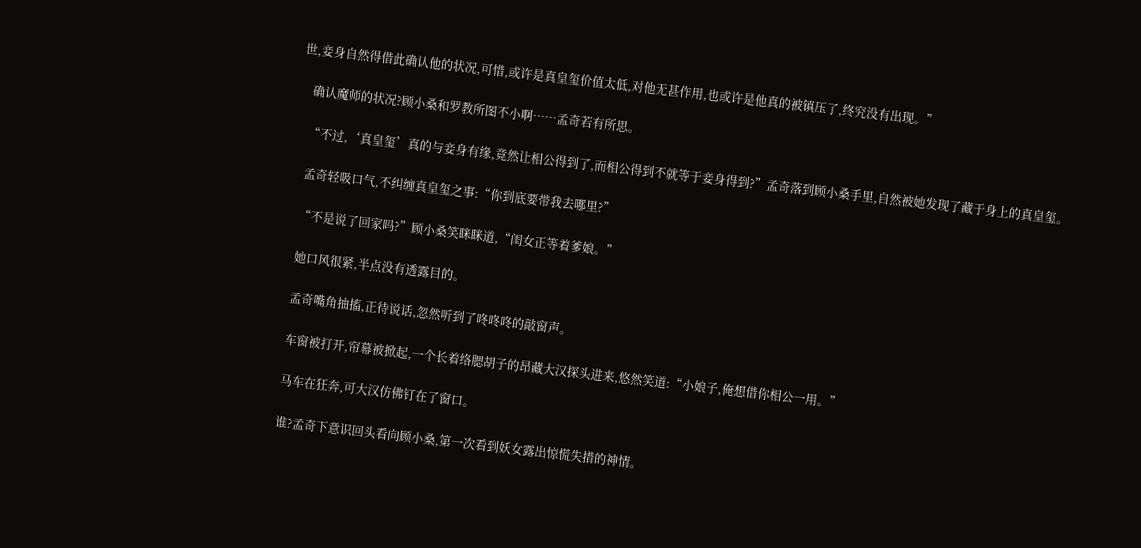世,妾身自然得借此确认他的状况,可惜,或许是真皇玺价值太低,对他无甚作用,也或许是他真的被镇压了,终究没有出现。”

    确认魔师的状况?顾小桑和罗教所图不小啊……孟奇若有所思。

    “不过,‘真皇玺’真的与妾身有缘,竟然让相公得到了,而相公得到不就等于妾身得到?”孟奇落到顾小桑手里,自然被她发现了藏于身上的真皇玺。

    孟奇轻吸口气,不纠缠真皇玺之事:“你到底要带我去哪里?”

    “不是说了回家吗?”顾小桑笑眯眯道,“闺女正等着爹娘。”

    她口风很紧,半点没有透露目的。

    孟奇嘴角抽搐,正待说话,忽然听到了咚咚咚的敲窗声。

    车窗被打开,帘幕被掀起,一个长着络腮胡子的昂藏大汉探头进来,悠然笑道:“小娘子,俺想借你相公一用。”

    马车在狂奔,可大汉仿佛钉在了窗口。

    谁?孟奇下意识回头看向顾小桑,第一次看到妖女露出惊慌失措的神情。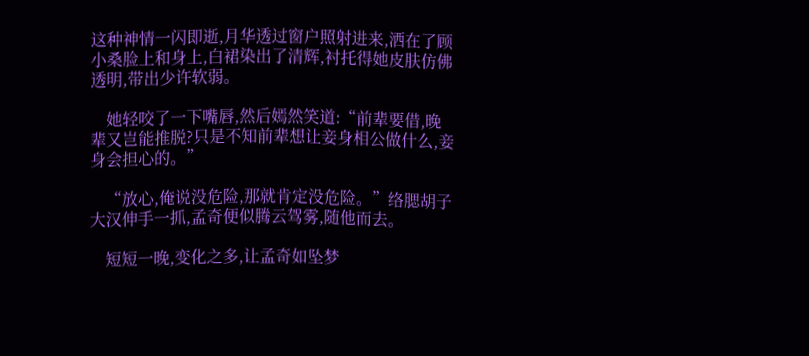这种神情一闪即逝,月华透过窗户照射进来,洒在了顾小桑脸上和身上,白裙染出了清辉,衬托得她皮肤仿佛透明,带出少许软弱。

    她轻咬了一下嘴唇,然后嫣然笑道:“前辈要借,晚辈又岂能推脱?只是不知前辈想让妾身相公做什么,妾身会担心的。”

    “放心,俺说没危险,那就肯定没危险。”络腮胡子大汉伸手一抓,孟奇便似腾云驾雾,随他而去。

    短短一晚,变化之多,让孟奇如坠梦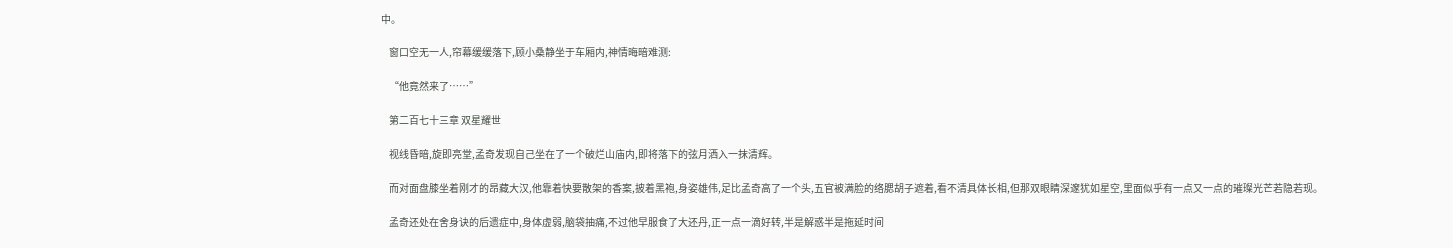中。

    窗口空无一人,帘幕缓缓落下,顾小桑静坐于车厢内,神情晦暗难测:

    “他竟然来了……”

    第二百七十三章 双星耀世

    视线昏暗,旋即亮堂,孟奇发现自己坐在了一个破烂山庙内,即将落下的弦月洒入一抹清辉。

    而对面盘膝坐着刚才的昂藏大汉,他靠着快要散架的香案,披着黑袍,身姿雄伟,足比孟奇高了一个头,五官被满脸的络腮胡子遮着,看不清具体长相,但那双眼睛深邃犹如星空,里面似乎有一点又一点的璀璨光芒若隐若现。

    孟奇还处在舍身诀的后遗症中,身体虚弱,脑袋抽痛,不过他早服食了大还丹,正一点一滴好转,半是解惑半是拖延时间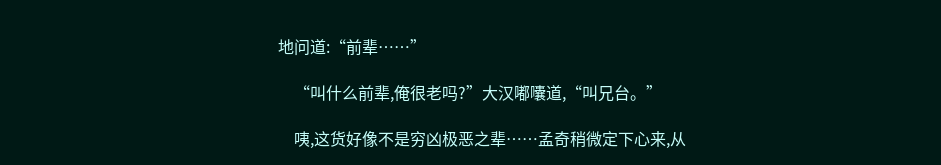地问道:“前辈……”

    “叫什么前辈,俺很老吗?”大汉嘟囔道,“叫兄台。”

    咦,这货好像不是穷凶极恶之辈……孟奇稍微定下心来,从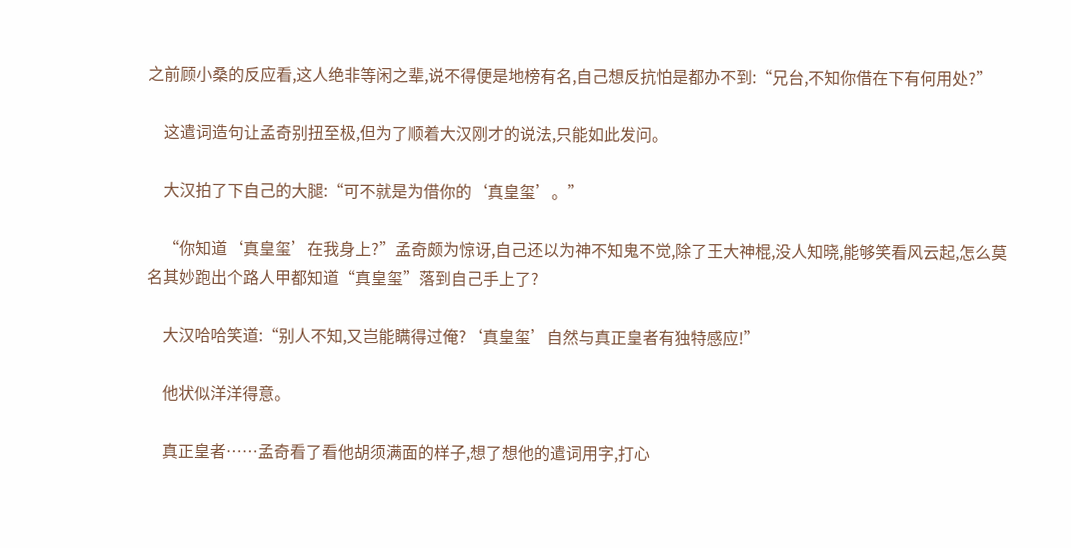之前顾小桑的反应看,这人绝非等闲之辈,说不得便是地榜有名,自己想反抗怕是都办不到:“兄台,不知你借在下有何用处?”

    这遣词造句让孟奇别扭至极,但为了顺着大汉刚才的说法,只能如此发问。

    大汉拍了下自己的大腿:“可不就是为借你的‘真皇玺’。”

    “你知道‘真皇玺’在我身上?”孟奇颇为惊讶,自己还以为神不知鬼不觉,除了王大神棍,没人知晓,能够笑看风云起,怎么莫名其妙跑出个路人甲都知道“真皇玺”落到自己手上了?

    大汉哈哈笑道:“别人不知,又岂能瞒得过俺?‘真皇玺’自然与真正皇者有独特感应!”

    他状似洋洋得意。

    真正皇者……孟奇看了看他胡须满面的样子,想了想他的遣词用字,打心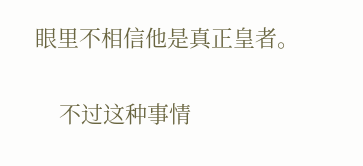眼里不相信他是真正皇者。

    不过这种事情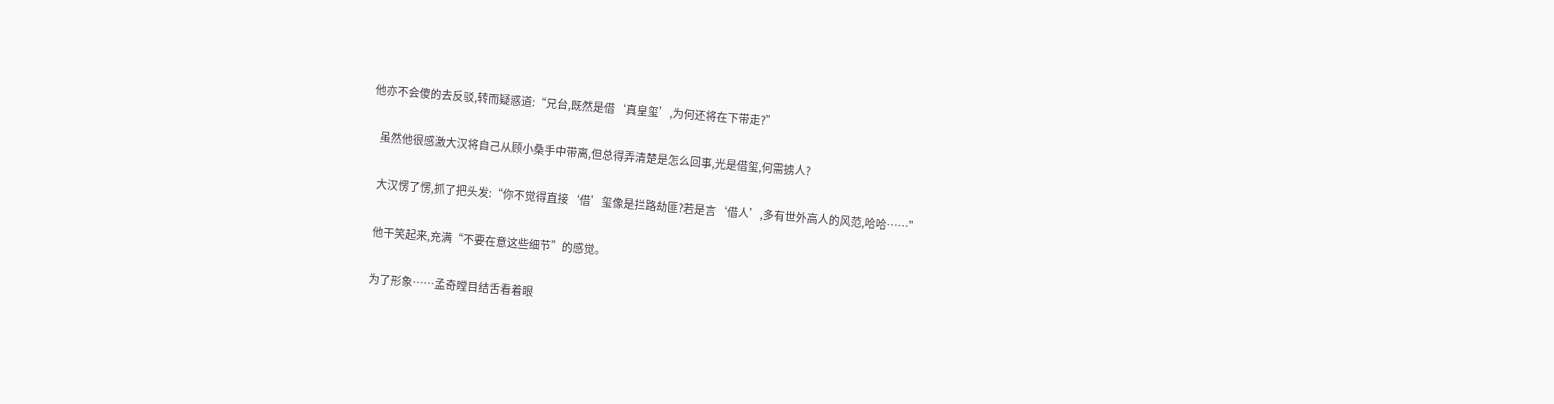他亦不会傻的去反驳,转而疑惑道:“兄台,既然是借‘真皇玺’,为何还将在下带走?”

    虽然他很感激大汉将自己从顾小桑手中带离,但总得弄清楚是怎么回事,光是借玺,何需掳人?

    大汉愣了愣,抓了把头发:“你不觉得直接‘借’玺像是拦路劫匪?若是言‘借人’,多有世外高人的风范,哈哈……”

    他干笑起来,充满“不要在意这些细节”的感觉。

    为了形象……孟奇瞠目结舌看着眼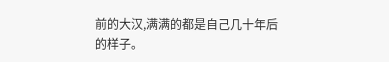前的大汉,满满的都是自己几十年后的样子。